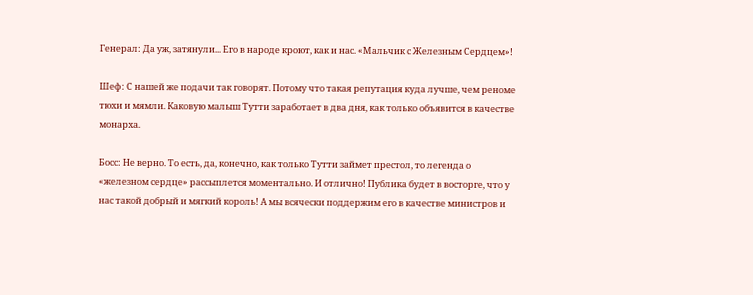Генерал: Да уж, затянули... Его в народе кроют, как и нас. «Мальчик с Железным Сердцем»!

Шеф: С нашей же подачи так говорят. Потому что такая репутация куда лучше, чем реноме тюхи и мямли. Каковую малыш Тутти заработает в два дня, как только объявится в качестве монарха.

Босс: Не верно. То есть, да, конечно, как только Тутти займет престол, то легенда о «железном сердце» рассыплется моментально. И отлично! Публика будет в восторге, что у нас такой добрый и мягкий король! А мы всячески поддержим его в качестве министров и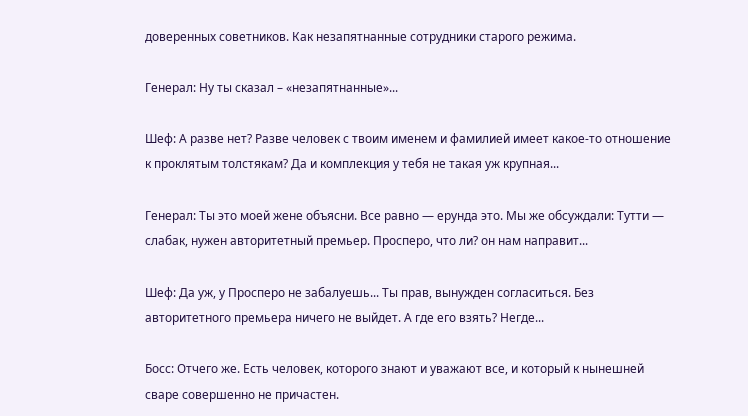доверенных советников. Как незапятнанные сотрудники старого режима.

Генерал: Ну ты сказал – «незапятнанные»...

Шеф: А разве нет? Разве человек с твоим именем и фамилией имеет какое-то отношение к проклятым толстякам? Да и комплекция у тебя не такая уж крупная...

Генерал: Ты это моей жене объясни. Все равно — ерунда это. Мы же обсуждали: Тутти — слабак, нужен авторитетный премьер. Просперо, что ли? он нам направит...

Шеф: Да уж, у Просперо не забалуешь... Ты прав, вынужден согласиться. Без авторитетного премьера ничего не выйдет. А где его взять? Негде...

Босс: Отчего же. Есть человек, которого знают и уважают все, и который к нынешней сваре совершенно не причастен.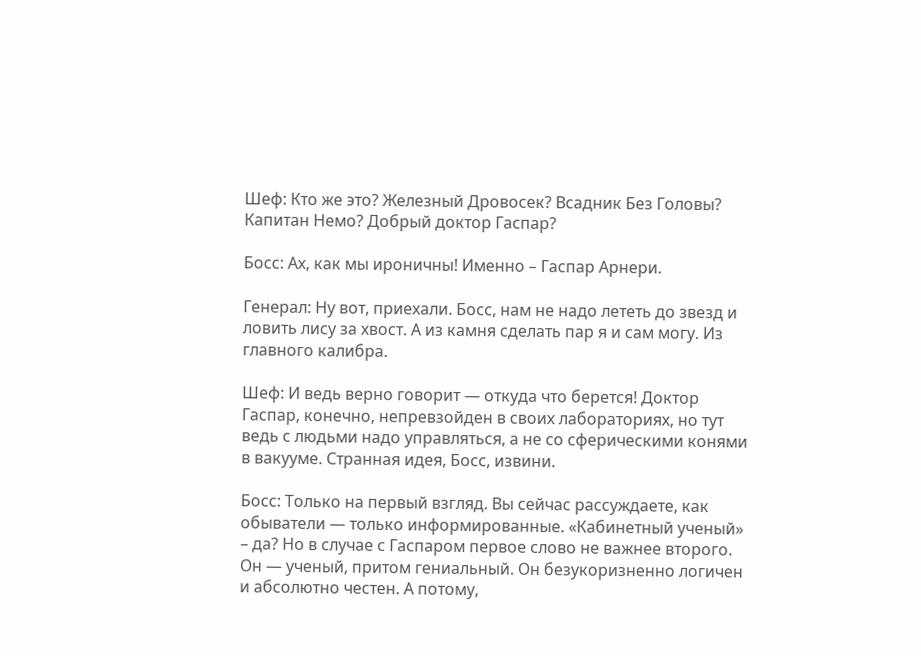Шеф: Кто же это? Железный Дровосек? Всадник Без Головы? Капитан Немо? Добрый доктор Гаспар?

Босс: Ах, как мы ироничны! Именно – Гаспар Арнери.

Генерал: Ну вот, приехали. Босс, нам не надо лететь до звезд и ловить лису за хвост. А из камня сделать пар я и сам могу. Из главного калибра.

Шеф: И ведь верно говорит — откуда что берется! Доктор Гаспар, конечно, непревзойден в своих лабораториях, но тут ведь с людьми надо управляться, а не со сферическими конями в вакууме. Странная идея, Босс, извини.

Босс: Только на первый взгляд. Вы сейчас рассуждаете, как обыватели — только информированные. «Кабинетный ученый» – да? Но в случае с Гаспаром первое слово не важнее второго. Он — ученый, притом гениальный. Он безукоризненно логичен и абсолютно честен. А потому,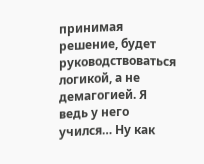принимая решение, будет руководствоваться логикой, а не демагогией. Я ведь у него учился… Ну как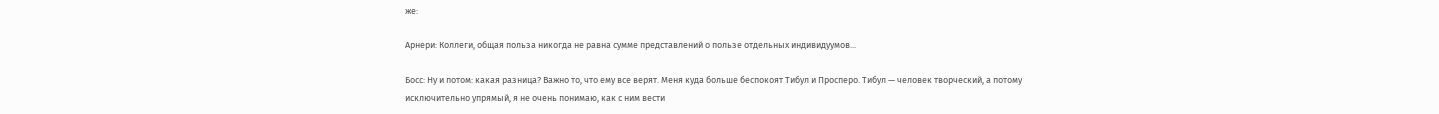же:

Арнери: Коллеги, общая польза никогда не равна сумме представлений о пользе отдельных индивидуумов...

Босс: Ну и потом: какая разница? Важно то, что ему все верят. Меня куда больше беспокоят Тибул и Просперо. Тибул — человек творческий, а потому исключительно упрямый, я не очень понимаю, как с ним вести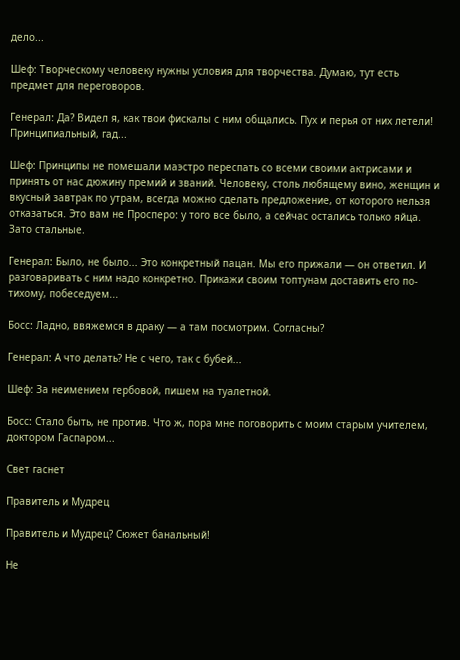дело...

Шеф: Творческому человеку нужны условия для творчества. Думаю, тут есть предмет для переговоров.

Генерал: Да? Видел я, как твои фискалы с ним общались. Пух и перья от них летели! Принципиальный, гад...

Шеф: Принципы не помешали маэстро переспать со всеми своими актрисами и принять от нас дюжину премий и званий. Человеку, столь любящему вино, женщин и вкусный завтрак по утрам, всегда можно сделать предложение, от которого нельзя отказаться. Это вам не Просперо: у того все было, а сейчас остались только яйца. Зато стальные.

Генерал: Было, не было... Это конкретный пацан. Мы его прижали — он ответил. И разговаривать с ним надо конкретно. Прикажи своим топтунам доставить его по-тихому, побеседуем...

Босс: Ладно, ввяжемся в драку — а там посмотрим. Согласны?

Генерал: А что делать? Не с чего, так с бубей...

Шеф: За неимением гербовой, пишем на туалетной.

Босс: Стало быть, не против. Что ж, пора мне поговорить с моим старым учителем, доктором Гаспаром...

Свет гаснет

Правитель и Мудрец

Правитель и Мудрец? Сюжет банальный!

Не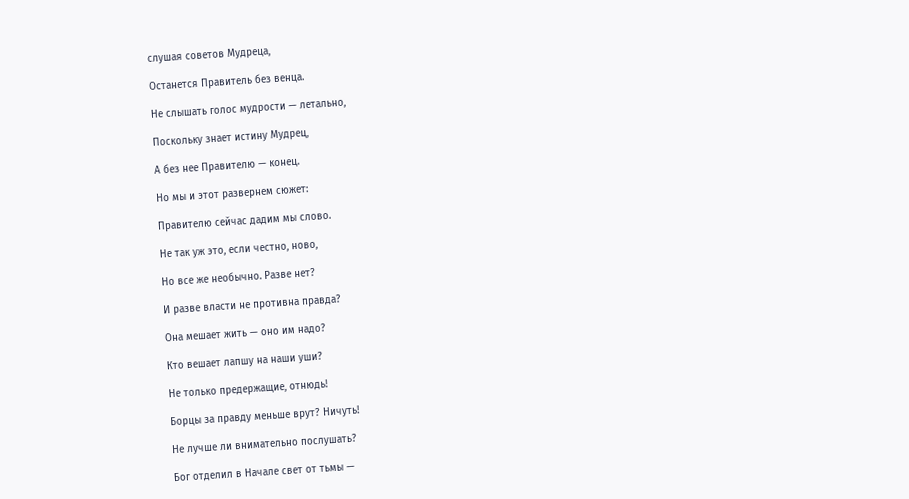слушая советов Мудреца,

Останется Правитель без венца.

Не слышать голос мудрости — летально,

Поскольку знает истину Мудрец,

А без нее Правителю — конец.

Но мы и этот развернем сюжет:

Правителю сейчас дадим мы слово.

Не так уж это, если честно, ново,

Но все же необычно. Разве нет?

И разве власти не противна правда?

Она мешает жить — оно им надо?

Кто вешает лапшу на наши уши?

Не только предержащие, отнюдь!

Борцы за правду меньше врут? Ничуть!

Не лучше ли внимательно послушать?

Бог отделил в Начале свет от тьмы —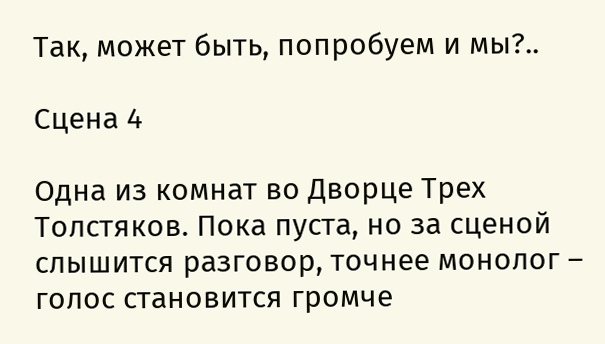Так, может быть, попробуем и мы?..

Сцена 4

Одна из комнат во Дворце Трех Толстяков. Пока пуста, но за сценой слышится разговор, точнее монолог – голос становится громче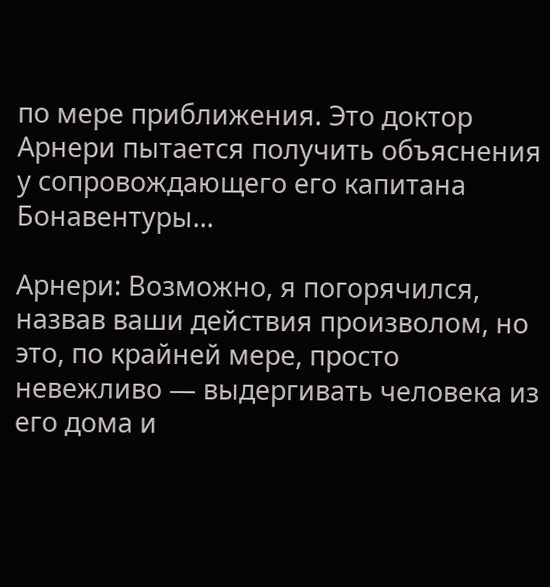по мере приближения. Это доктор Арнери пытается получить объяснения у сопровождающего его капитана Бонавентуры...

Арнери: Возможно, я погорячился, назвав ваши действия произволом, но это, по крайней мере, просто невежливо — выдергивать человека из его дома и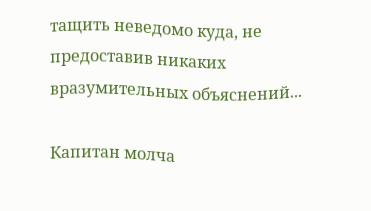тащить неведомо куда, не предоставив никаких вразумительных объяснений...

Капитан молча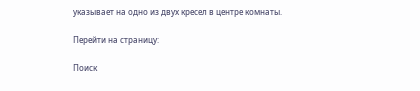указывает на одно из двух кресел в центре комнаты.

Перейти на страницу:

Поиск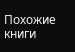Похожие книги